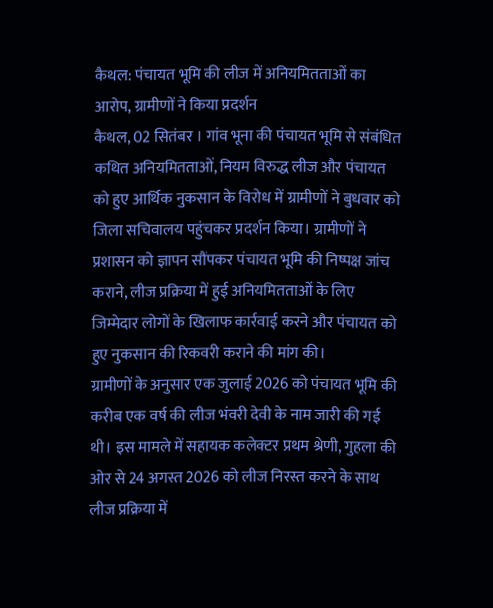कैथल: पंचायत भूमि की लीज में अनियमितताओं का आरोप, ग्रामीणों ने किया प्रदर्शन
कैथल, 02 सितंबर । गांव भूना की पंचायत भूमि से संबंधित कथित अनियमितताओं, नियम विरुद्ध लीज और पंचायत को हुए आर्थिक नुकसान के विरोध में ग्रामीणों ने बुधवार को जिला सचिवालय पहुंचकर प्रदर्शन किया। ग्रामीणों ने प्रशासन को ज्ञापन सौंपकर पंचायत भूमि की निष्पक्ष जांच कराने, लीज प्रक्रिया में हुई अनियमितताओं के लिए जिम्मेदार लोगों के खिलाफ कार्रवाई करने और पंचायत को हुए नुकसान की रिकवरी कराने की मांग की।
ग्रामीणों के अनुसार एक जुलाई 2026 को पंचायत भूमि की करीब एक वर्ष की लीज भंवरी देवी के नाम जारी की गई थी। इस मामले में सहायक कलेक्टर प्रथम श्रेणी, गुहला की ओर से 24 अगस्त 2026 को लीज निरस्त करने के साथ लीज प्रक्रिया में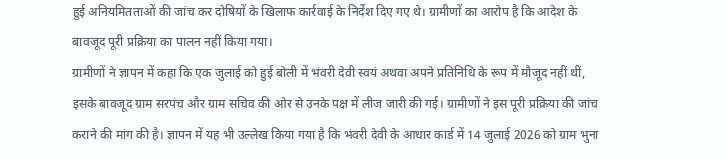हुई अनियमितताओं की जांच कर दोषियों के खिलाफ कार्रवाई के निर्देश दिए गए थे। ग्रामीणों का आरोप है कि आदेश के बावजूद पूरी प्रक्रिया का पालन नहीं किया गया।
ग्रामीणों ने ज्ञापन में कहा कि एक जुलाई को हुई बोली में भंवरी देवी स्वयं अथवा अपने प्रतिनिधि के रूप में मौजूद नहीं थीं, इसके बावजूद ग्राम सरपंच और ग्राम सचिव की ओर से उनके पक्ष में लीज जारी की गई। ग्रामीणों ने इस पूरी प्रक्रिया की जांच कराने की मांग की है। ज्ञापन में यह भी उल्लेख किया गया है कि भंवरी देवी के आधार कार्ड में 14 जुलाई 2026 को ग्राम भुना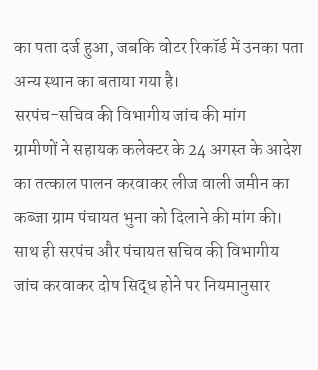का पता दर्ज हुआ, जबकि वोटर रिकॉर्ड में उनका पता अन्य स्थान का बताया गया है।
सरपंच-सचिव की विभागीय जांच की मांग
ग्रामीणों ने सहायक कलेक्टर के 24 अगस्त के आदेश का तत्काल पालन करवाकर लीज वाली जमीन का कब्जा ग्राम पंचायत भुना को दिलाने की मांग की। साथ ही सरपंच और पंचायत सचिव की विभागीय जांच करवाकर दोष सिद्ध होने पर नियमानुसार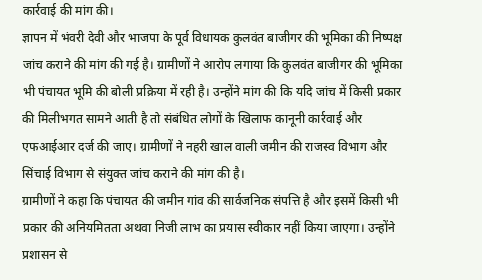कार्रवाई की मांग की।
ज्ञापन में भंवरी देवी और भाजपा के पूर्व विधायक कुलवंत बाजीगर की भूमिका की निष्पक्ष जांच कराने की मांग की गई है। ग्रामीणों ने आरोप लगाया कि कुलवंत बाजीगर की भूमिका भी पंचायत भूमि की बोली प्रक्रिया में रही है। उन्होंने मांग की कि यदि जांच में किसी प्रकार की मिलीभगत सामने आती है तो संबंधित लोगों के खिलाफ कानूनी कार्रवाई और एफआईआर दर्ज की जाए। ग्रामीणों ने नहरी खाल वाली जमीन की राजस्व विभाग और सिंचाई विभाग से संयुक्त जांच कराने की मांग की है।
ग्रामीणों ने कहा कि पंचायत की जमीन गांव की सार्वजनिक संपत्ति है और इसमें किसी भी प्रकार की अनियमितता अथवा निजी लाभ का प्रयास स्वीकार नहीं किया जाएगा। उन्होंने प्रशासन से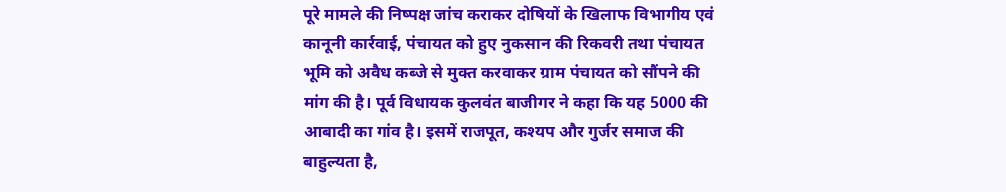पूरे मामले की निष्पक्ष जांच कराकर दोषियों के खिलाफ विभागीय एवं कानूनी कार्रवाई, पंचायत को हुए नुकसान की रिकवरी तथा पंचायत भूमि को अवैध कब्जे से मुक्त करवाकर ग्राम पंचायत को सौंपने की मांग की है। पूर्व विधायक कुलवंत बाजीगर ने कहा कि यह 5000 की आबादी का गांव है। इसमें राजपूत, कश्यप और गुर्जर समाज की बाहुल्यता है,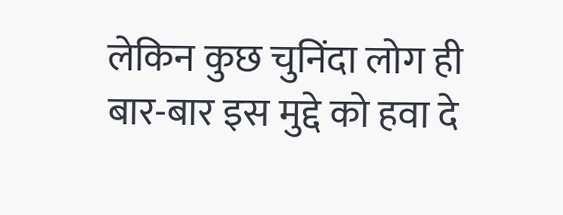लेकिन कुछ चुनिंदा लोग ही बार-बार इस मुद्दे को हवा दे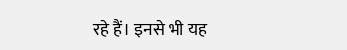रहे हैं। इनसे भी यह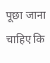पूछा जाना चाहिए कि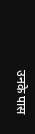उनके पास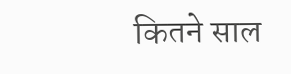कितने साल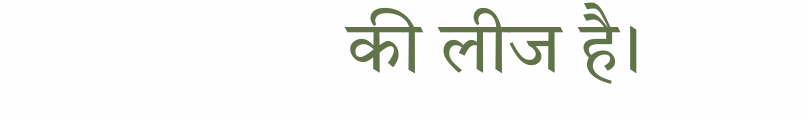की लीज है।